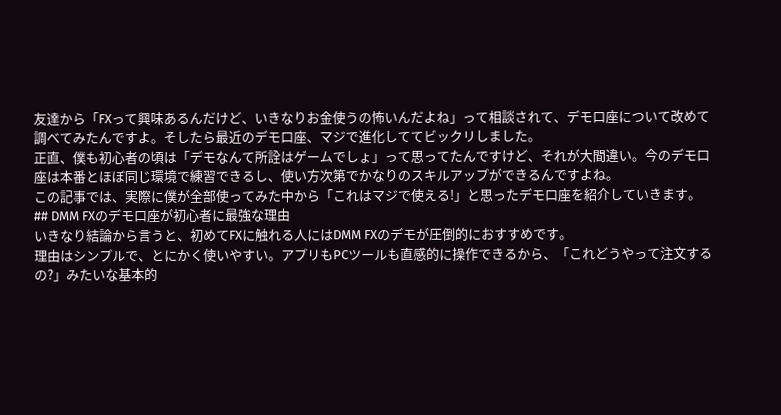友達から「FXって興味あるんだけど、いきなりお金使うの怖いんだよね」って相談されて、デモ口座について改めて調べてみたんですよ。そしたら最近のデモ口座、マジで進化しててビックリしました。
正直、僕も初心者の頃は「デモなんて所詮はゲームでしょ」って思ってたんですけど、それが大間違い。今のデモ口座は本番とほぼ同じ環境で練習できるし、使い方次第でかなりのスキルアップができるんですよね。
この記事では、実際に僕が全部使ってみた中から「これはマジで使える!」と思ったデモ口座を紹介していきます。
## DMM FXのデモ口座が初心者に最強な理由
いきなり結論から言うと、初めてFXに触れる人にはDMM FXのデモが圧倒的におすすめです。
理由はシンプルで、とにかく使いやすい。アプリもPCツールも直感的に操作できるから、「これどうやって注文するの?」みたいな基本的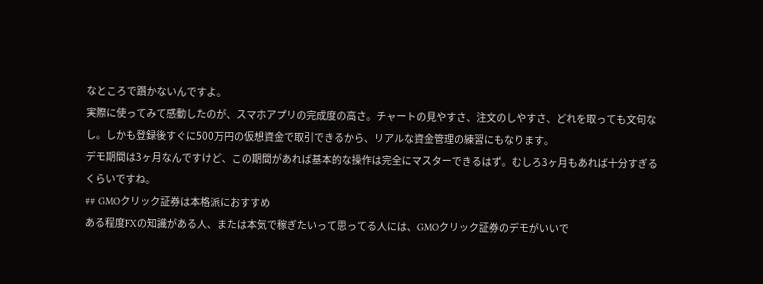なところで躓かないんですよ。
実際に使ってみて感動したのが、スマホアプリの完成度の高さ。チャートの見やすさ、注文のしやすさ、どれを取っても文句なし。しかも登録後すぐに500万円の仮想資金で取引できるから、リアルな資金管理の練習にもなります。
デモ期間は3ヶ月なんですけど、この期間があれば基本的な操作は完全にマスターできるはず。むしろ3ヶ月もあれば十分すぎるくらいですね。
## GMOクリック証券は本格派におすすめ
ある程度FXの知識がある人、または本気で稼ぎたいって思ってる人には、GMOクリック証券のデモがいいで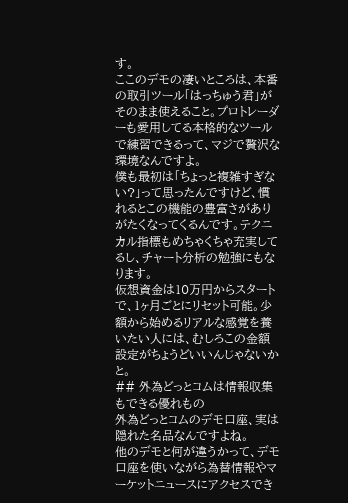す。
ここのデモの凄いところは、本番の取引ツール「はっちゅう君」がそのまま使えること。プロトレーダーも愛用してる本格的なツールで練習できるって、マジで贅沢な環境なんですよ。
僕も最初は「ちょっと複雑すぎない?」って思ったんですけど、慣れるとこの機能の豊富さがありがたくなってくるんです。テクニカル指標もめちゃくちゃ充実してるし、チャート分析の勉強にもなります。
仮想資金は10万円からスタートで、1ヶ月ごとにリセット可能。少額から始めるリアルな感覚を養いたい人には、むしろこの金額設定がちょうどいいんじゃないかと。
## 外為どっとコムは情報収集もできる優れもの
外為どっとコムのデモ口座、実は隠れた名品なんですよね。
他のデモと何が違うかって、デモ口座を使いながら為替情報やマーケットニュースにアクセスでき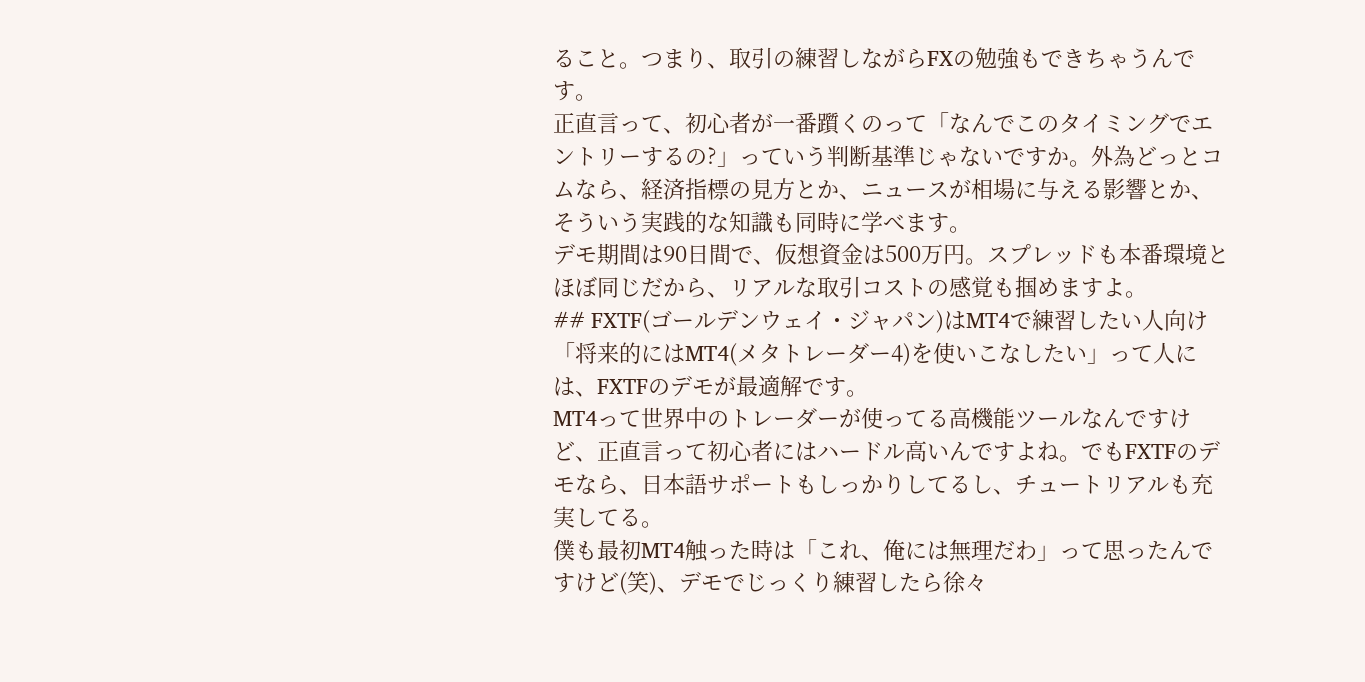ること。つまり、取引の練習しながらFXの勉強もできちゃうんです。
正直言って、初心者が一番躓くのって「なんでこのタイミングでエントリーするの?」っていう判断基準じゃないですか。外為どっとコムなら、経済指標の見方とか、ニュースが相場に与える影響とか、そういう実践的な知識も同時に学べます。
デモ期間は90日間で、仮想資金は500万円。スプレッドも本番環境とほぼ同じだから、リアルな取引コストの感覚も掴めますよ。
## FXTF(ゴールデンウェイ・ジャパン)はMT4で練習したい人向け
「将来的にはMT4(メタトレーダー4)を使いこなしたい」って人には、FXTFのデモが最適解です。
MT4って世界中のトレーダーが使ってる高機能ツールなんですけど、正直言って初心者にはハードル高いんですよね。でもFXTFのデモなら、日本語サポートもしっかりしてるし、チュートリアルも充実してる。
僕も最初MT4触った時は「これ、俺には無理だわ」って思ったんですけど(笑)、デモでじっくり練習したら徐々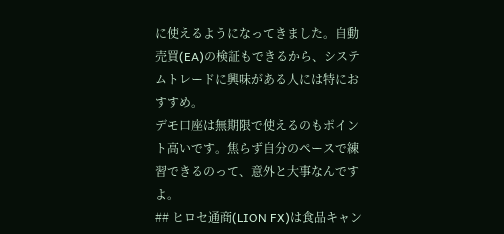に使えるようになってきました。自動売買(EA)の検証もできるから、システムトレードに興味がある人には特におすすめ。
デモ口座は無期限で使えるのもポイント高いです。焦らず自分のペースで練習できるのって、意外と大事なんですよ。
## ヒロセ通商(LION FX)は食品キャン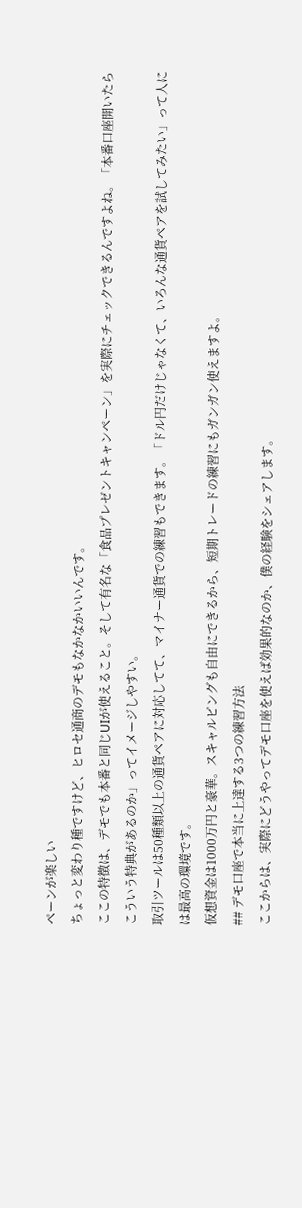ペーンが楽しい
ちょっと変わり種ですけど、ヒロセ通商のデモもなかなかいいんです。
ここの特徴は、デモでも本番と同じUIが使えること。そして有名な「食品プレゼントキャンペーン」を実際にチェックできるんですよね。「本番口座開いたらこういう特典があるのか」ってイメージしやすい。
取引ツールは50種類以上の通貨ペアに対応してて、マイナー通貨での練習もできます。「ドル円だけじゃなくて、いろんな通貨ペアを試してみたい」って人には最高の環境です。
仮想資金は1000万円と豪華。スキャルピングも自由にできるから、短期トレードの練習にもガンガン使えますよ。
## デモ口座で本当に上達する3つの練習方法
ここからは、実際にどうやってデモ口座を使えば効果的なのか、僕の経験をシェアします。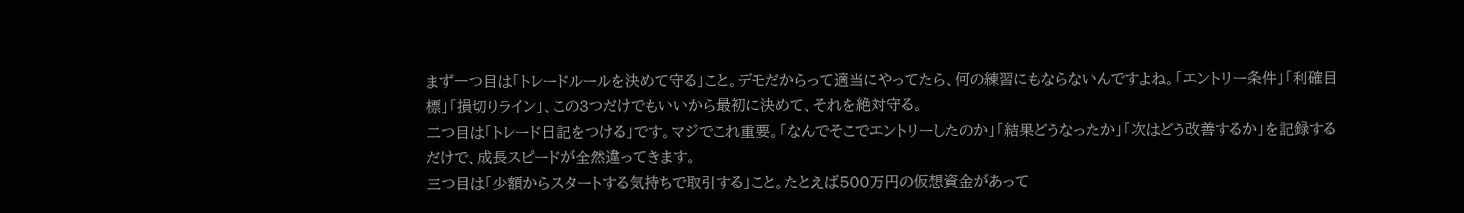まず一つ目は「トレードルールを決めて守る」こと。デモだからって適当にやってたら、何の練習にもならないんですよね。「エントリー条件」「利確目標」「損切りライン」、この3つだけでもいいから最初に決めて、それを絶対守る。
二つ目は「トレード日記をつける」です。マジでこれ重要。「なんでそこでエントリーしたのか」「結果どうなったか」「次はどう改善するか」を記録するだけで、成長スピードが全然違ってきます。
三つ目は「少額からスタートする気持ちで取引する」こと。たとえば500万円の仮想資金があって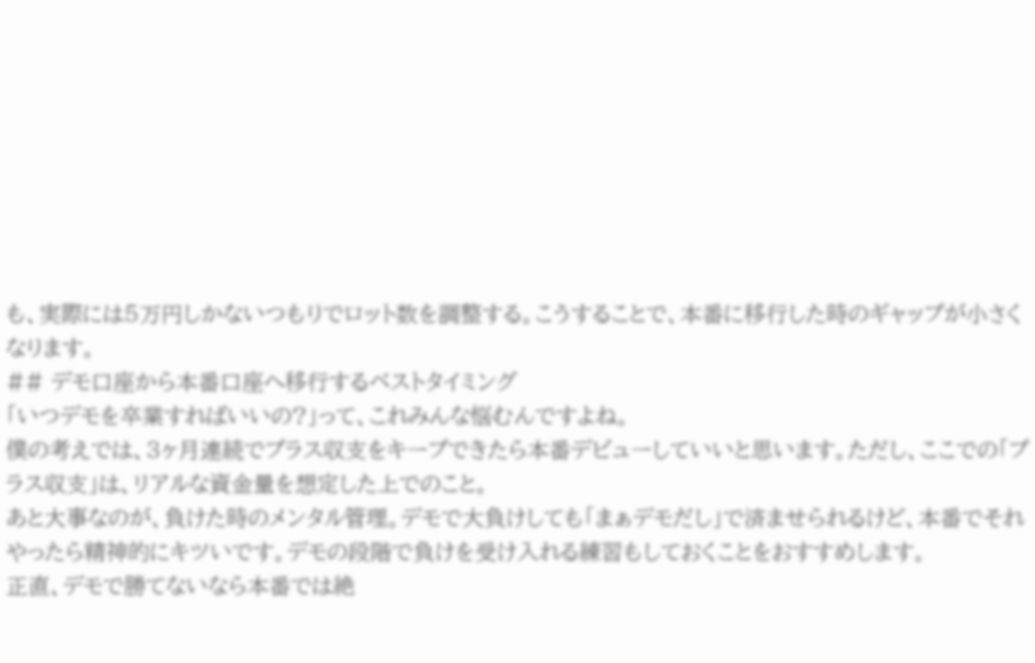も、実際には5万円しかないつもりでロット数を調整する。こうすることで、本番に移行した時のギャップが小さくなります。
## デモ口座から本番口座へ移行するベストタイミング
「いつデモを卒業すればいいの?」って、これみんな悩むんですよね。
僕の考えでは、3ヶ月連続でプラス収支をキープできたら本番デビューしていいと思います。ただし、ここでの「プラス収支」は、リアルな資金量を想定した上でのこと。
あと大事なのが、負けた時のメンタル管理。デモで大負けしても「まぁデモだし」で済ませられるけど、本番でそれやったら精神的にキツいです。デモの段階で負けを受け入れる練習もしておくことをおすすめします。
正直、デモで勝てないなら本番では絶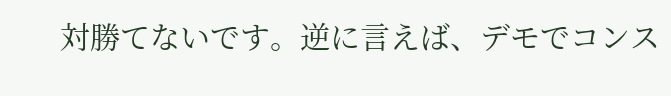対勝てないです。逆に言えば、デモでコンス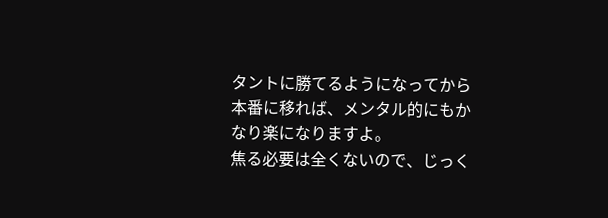タントに勝てるようになってから本番に移れば、メンタル的にもかなり楽になりますよ。
焦る必要は全くないので、じっく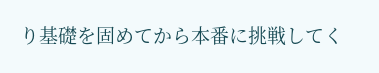り基礎を固めてから本番に挑戦してく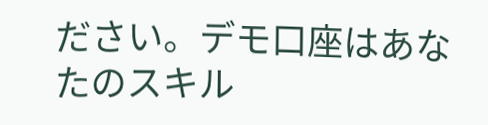ださい。デモ口座はあなたのスキル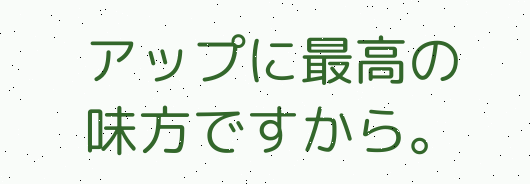アップに最高の味方ですから。